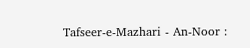Tafseer-e-Mazhari - An-Noor :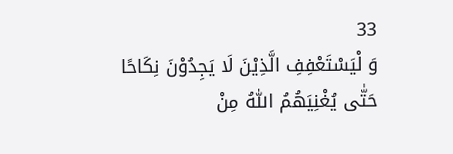33
وَ لْیَسْتَعْفِفِ الَّذِیْنَ لَا یَجِدُوْنَ نِكَاحًا حَتّٰى یُغْنِیَهُمُ اللّٰهُ مِنْ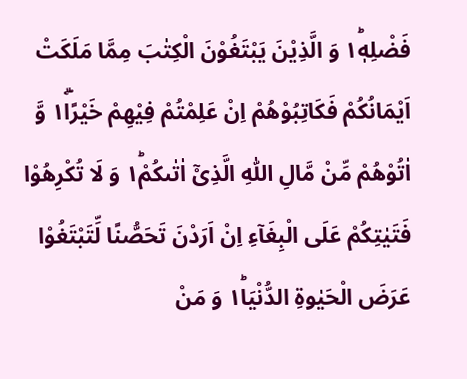فَضْلِهٖ١ؕ وَ الَّذِیْنَ یَبْتَغُوْنَ الْكِتٰبَ مِمَّا مَلَكَتْ اَیْمَانُكُمْ فَكَاتِبُوْهُمْ اِنْ عَلِمْتُمْ فِیْهِمْ خَیْرًا١ۖۗ وَّ اٰتُوْهُمْ مِّنْ مَّالِ اللّٰهِ الَّذِیْۤ اٰتٰىكُمْ١ؕ وَ لَا تُكْرِهُوْا فَتَیٰتِكُمْ عَلَى الْبِغَآءِ اِنْ اَرَدْنَ تَحَصُّنًا لِّتَبْتَغُوْا عَرَضَ الْحَیٰوةِ الدُّنْیَا١ؕ وَ مَنْ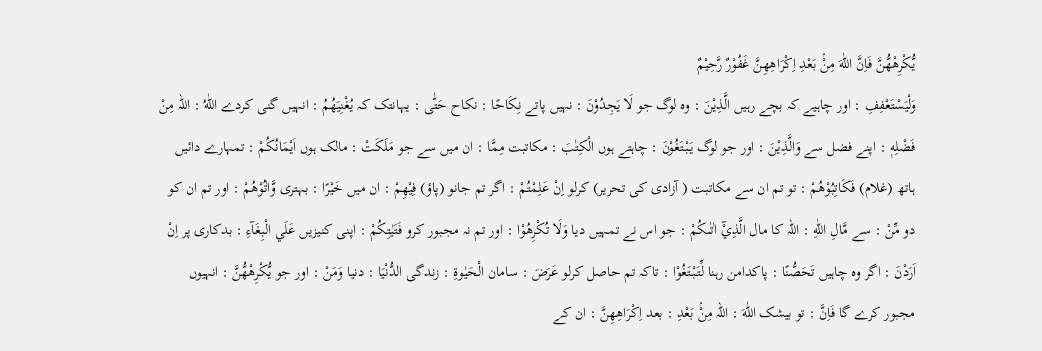یُّكْرِهْهُّنَّ فَاِنَّ اللّٰهَ مِنْۢ بَعْدِ اِكْرَاهِهِنَّ غَفُوْرٌ رَّحِیْمٌ
وَلْيَسْتَعْفِفِ : اور چاہیے کہ بچے رہیں الَّذِيْنَ : وہ لوگ جو لَا يَجِدُوْنَ : نہیں پاتے نِكَاحًا : نکاح حَتّٰى : یہانتک کہ يُغْنِيَهُمُ : انہیں گنی کردے اللّٰهُ : اللہ مِنْ فَضْلِهٖ : اپنے فضل سے وَالَّذِيْنَ : اور جو لوگ يَبْتَغُوْنَ : چاہتے ہوں الْكِتٰبَ : مکاتبت مِمَّا : ان میں سے جو مَلَكَتْ : مالک ہوں اَيْمَانُكُمْ : تمہارے دائیں ہاتھ (غلام) فَكَاتِبُوْهُمْ : تو تم ان سے مکاتبت ( آزادی کی تحریر) کرلو اِنْ عَلِمْتُمْ : اگر تم جانو (پاؤ) فِيْهِمْ : ان میں خَيْرًا : بہتری وَّاٰتُوْهُمْ : اور تم ان کو دو مِّنْ : سے مَّالِ اللّٰهِ : اللہ کا مال الَّذِيْٓ اٰتٰىكُمْ : جو اس نے تمہیں دیا وَلَا تُكْرِهُوْا : اور تم نہ مجبور کرو فَتَيٰتِكُمْ : اپنی کنیزیں عَلَي الْبِغَآءِ : بدکاری پر اِنْ اَرَدْنَ : اگر وہ چاہیں تَحَصُّنًا : پاکدامن رہنا لِّتَبْتَغُوْا : تاکہ تم حاصل کرلو عَرَضَ : سامان الْحَيٰوةِ : زندگی الدُّنْيَا : دنیا وَمَنْ : اور جو يُّكْرِھْهُّنَّ : انہیوں مجبور کرے گا فَاِنَّ : تو بیشک اللّٰهَ : اللہ مِنْۢ بَعْدِ : بعد اِكْرَاهِهِنَّ : ان کے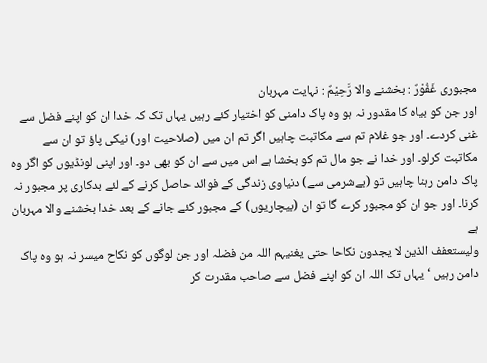مجبوری غَفُوْرٌ : بخشنے والا رَّحِيْمٌ : نہایت مہربان
اور جن کو بیاہ کا مقدور نہ ہو وہ پاک دامنی کو اختیار کئے رہیں یہاں تک کہ خدا ان کو اپنے فضل سے غنی کردے۔ اور جو غلام تم سے مکاتبت چاہیں اگر تم ان میں (صلاحیت اور) نیکی پاؤ تو ان سے مکاتبت کرلو۔ اور خدا نے جو مال تم کو بخشا ہے اس میں سے ان کو بھی دو۔ اور اپنی لونڈیوں کو اگر وہ پاک دامن رہنا چاہیں تو (بےشرمی سے) دنیاوی زندگی کے فوائد حاصل کرنے کے لئے بدکاری پر مجبور نہ کرنا۔ اور جو ان کو مجبور کرے گا تو ان (بیچاریوں) کے مجبور کئے جانے کے بعد خدا بخشنے والا مہربان ہے
ولیستعفف الذین لا یجدون نکاحا حتی یغنیہم اللہ من فضلہ اور جن لوگوں کو نکاح میسر نہ ہو وہ پاک دامن رہیں ‘ یہاں تک اللہ ان کو اپنے فضل سے صاحب مقدرت کر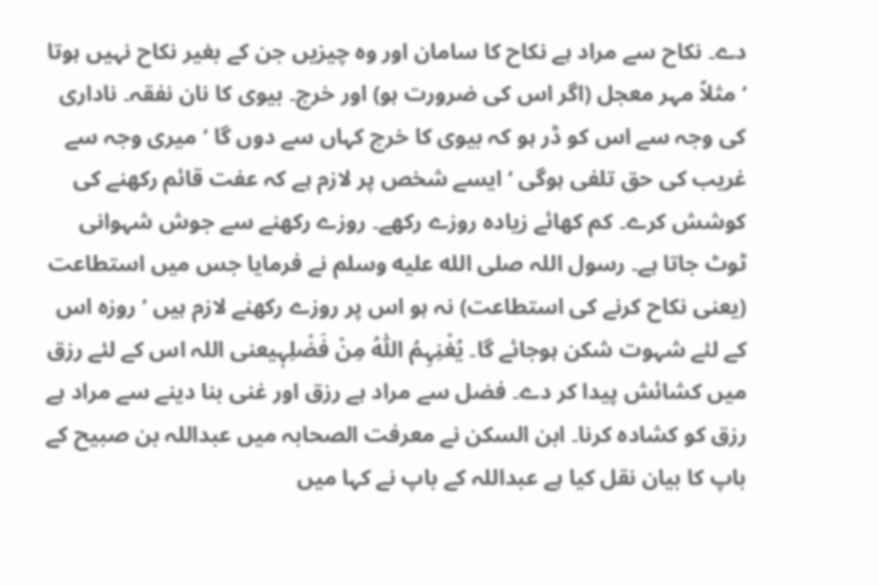دے۔ نکاح سے مراد ہے نکاح کا سامان اور وہ چیزیں جن کے بغیر نکاح نہیں ہوتا ‘ مثلاً مہر معجل (اگر اس کی ضرورت ہو) اور خرچ۔ بیوی کا نان نفقہ۔ ناداری کی وجہ سے اس کو ڈر ہو کہ بیوی کا خرچ کہاں سے دوں گا ‘ میری وجہ سے غریب کی حق تلفی ہوگی ‘ ایسے شخص پر لازم ہے کہ عفت قائم رکھنے کی کوشش کرے۔ کم کھائے زیادہ روزے رکھے۔ روزے رکھنے سے جوش شہوانی ٹوٹ جاتا ہے۔ رسول اللہ صلى الله عليه وسلم نے فرمایا جس میں استطاعت (یعنی نکاح کرنے کی استطاعت) نہ ہو اس پر روزے رکھنے لازم ہیں ‘ روزہ اس کے لئے شہوت شکن ہوجائے گا۔ یُغْنِہِمُ اللّٰہُ مِنْ فَضْلِہٖیعنی اللہ اس کے لئے رزق میں کشائش پیدا کر دے۔ فضل سے مراد ہے رزق اور غنی بنا دینے سے مراد ہے رزق کو کشادہ کرنا۔ ابن السکن نے معرفت الصحابہ میں عبداللہ بن صبیح کے باپ کا بیان نقل کیا ہے عبداللہ کے باپ نے کہا میں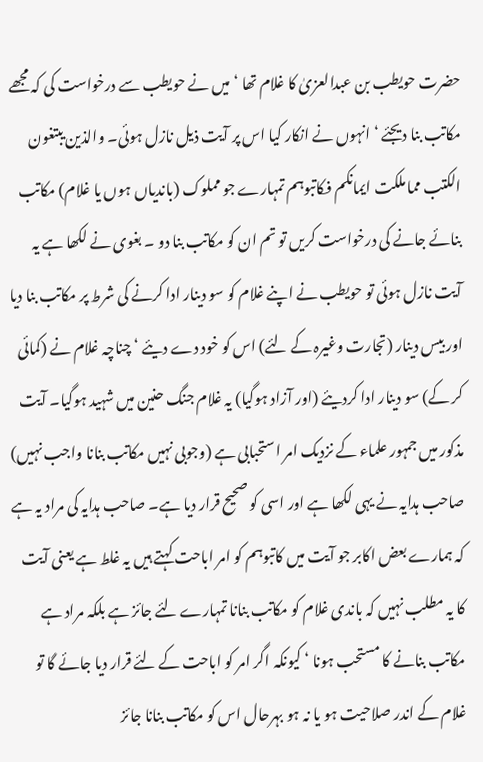حضرت حویطب بن عبدالعزیٰ کا غلام تھا ‘ میں نے حویطب سے درخواست کی کہ مجھے مکاتب بنا دیجئے ‘ انہوں نے انکار کیا اس پر آیت ذیل نازل ہوئی۔ والذین یبتغون الکتب مما ملکت ایمانکم فکاتبوہم تمہارے جو مملوک (باندیاں ہوں یا غلام) مکاتب بنائے جانے کی درخواست کریں تو تم ان کو مکاتب بنا دو ۔ بغوی نے لکھا ہے یہ آیت نازل ہوئی تو حویطب نے اپنے غلام کو سو دینار ادا کرنے کی شرط پر مکاتب بنا دیا اور بیس دینار (تجارت وغیرہ کے لئے) اس کو خود دے دیئے ‘ چناچہ غلام نے (کمائی کر کے) سو دینار ادا کردیئے (اور آزاد ہوگیا) یہ غلام جنگ حنین میں شہید ہوگیا۔ آیت مذکور میں جمہور علماء کے نزدیک امر استحبابی ہے (وجوبی نہیں مکاتب بنانا واجب نہیں) صاحب ہدایہ نے یہی لکھا ہے اور اسی کو صحیح قرار دیا ہے۔ صاحب ہدایہ کی مراد یہ ہے کہ ہمارے بعض اکابر جو آیت میں کاتبوہم کو امر اباحت کہتے ہیں یہ غلط ہے یعنی آیت کا یہ مطلب نہیں کہ باندی غلام کو مکاتب بنانا تمہارے لئے جائز ہے بلکہ مراد ہے مکاتب بنانے کا مستحب ہونا ‘ کیونکہ اگر امر کو اباحت کے لئے قرار دیا جائے گا تو غلام کے اندر صلاحیت ہو یا نہ ہو بہرحال اس کو مکاتب بنانا جائز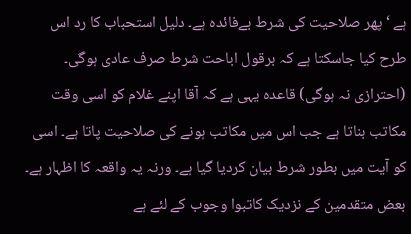ہے ‘ پھر صلاحیت کی شرط بےفائدہ ہے۔ دلیل استحباب کا رد اس طرح کیا جاسکتا ہے کہ برقول اباحت شرط صرف عادی ہوگی۔ (احترازی نہ ہوگی) قاعدہ یہی ہے کہ آقا اپنے غلام کو اسی وقت مکاتب بناتا ہے جب اس میں مکاتب ہونے کی صلاحیت پاتا ہے۔ اسی کو آیت میں بطور شرط بیان کردیا گیا ہے۔ ورنہ یہ واقعہ کا اظہار ہے۔ بعض متقدمین کے نزدیک کاتبوا وجوب کے لئے ہے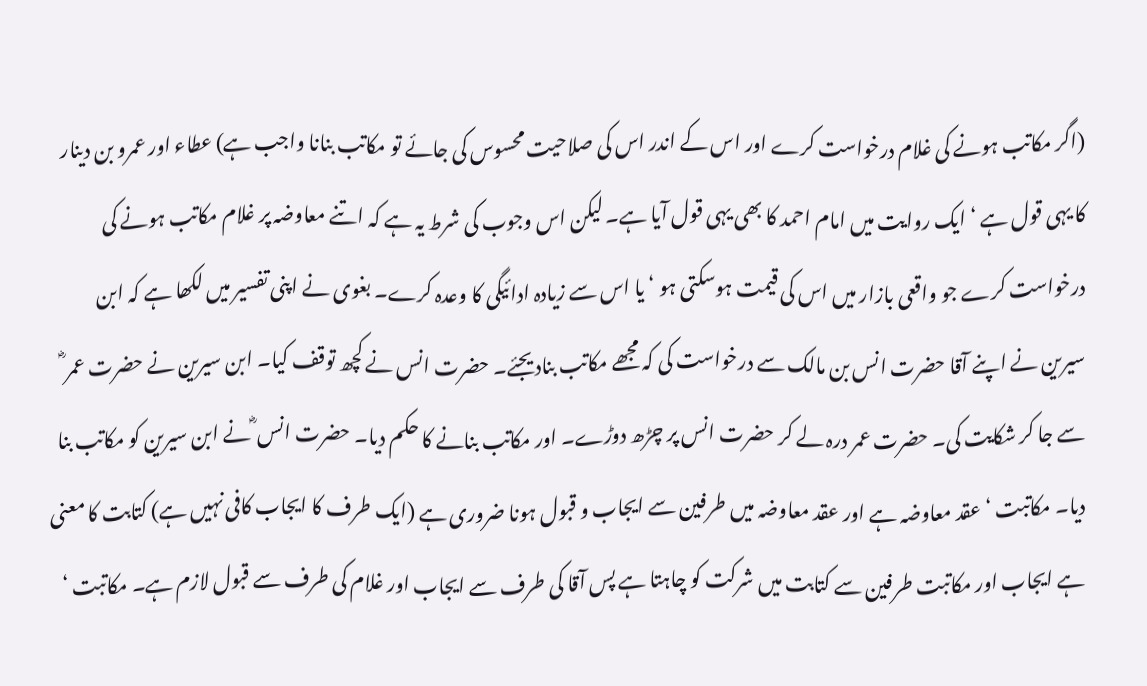(اگر مکاتب ہونے کی غلام درخواست کرے اور اس کے اندر اس کی صلاحیت محسوس کی جائے تو مکاتب بنانا واجب ہے) عطاء اور عمرو بن دینار کا یہی قول ہے ‘ ایک روایت میں امام احمد کا بھی یہی قول آیا ہے۔ لیکن اس وجوب کی شرط یہ ہے کہ اتنے معاوضہ پر غلام مکاتب ہونے کی درخواست کرے جو واقعی بازار میں اس کی قیمت ہوسکتی ہو ‘ یا اس سے زیادہ ادائیگی کا وعدہ کرے۔ بغوی نے اپنی تفسیر میں لکھا ہے کہ ابن سیرین نے اپنے آقا حضرت انس بن مالک سے درخواست کی کہ مجھے مکاتب بنادیجئے۔ حضرت انس نے کچھ توقف کیا۔ ابن سیرین نے حضرت عمر ؓ سے جا کر شکایت کی۔ حضرت عمر درہ لے کر حضرت انس پر چڑھ دوڑے۔ اور مکاتب بنانے کا حکم دیا۔ حضرت انس ؓ نے ابن سیرین کو مکاتب بنا دیا۔ مکاتبت ‘ عقد معاوضہ ہے اور عقد معاوضہ میں طرفین سے ایجاب و قبول ہونا ضروری ہے (ایک طرف کا ایجاب کافی نہیں ہے) کتابت کا معنی ہے ایجاب اور مکاتبت طرفین سے کتابت میں شرکت کو چاہتا ہے پس آقا کی طرف سے ایجاب اور غلام کی طرف سے قبول لازم ہے۔ مکاتبت ‘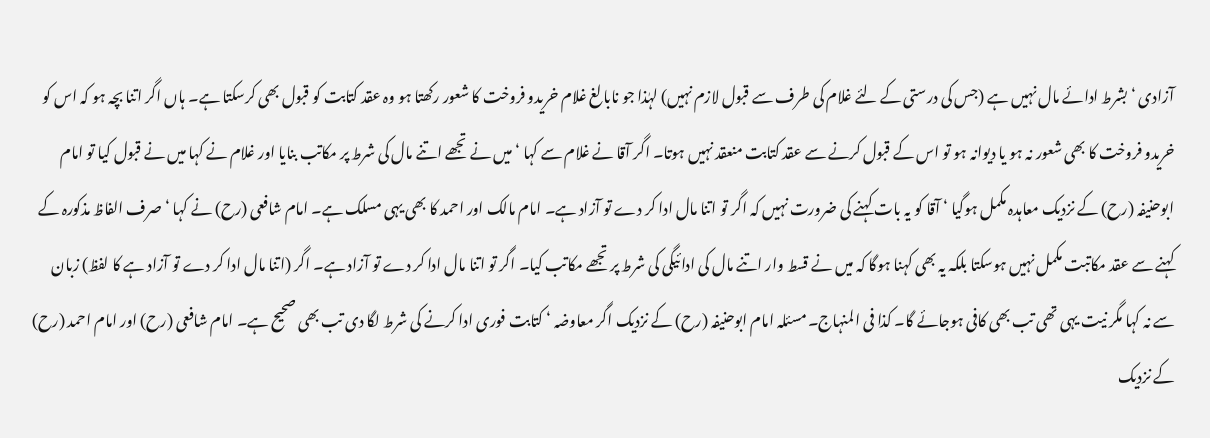آزادی ‘ بشرط ادائے مال نہیں ہے (جس کی درستی کے لئے غلام کی طرف سے قبول لازم نہیں) لہٰذا جو نابالغ غلام خریدو فروخت کا شعور رکھتا ہو وہ عقد کتابت کو قبول بھی کرسکتا ہے۔ ہاں اگر اتنا بچہ ہو کہ اس کو خریدو فروخت کا بھی شعور نہ ہو یا دیوانہ ہو تو اس کے قبول کرنے سے عقد کتابت منعقد نہیں ہوتا۔ اگر آقا نے غلام سے کہا ‘ میں نے تجھے اتنے مال کی شرط پر مکاتب بنایا اور غلام نے کہا میں نے قبول کیا تو امام ابوحنیفہ (رح) کے نزدیک معاہدہ مکمل ہوگیا ‘ آقا کو یہ بات کہنے کی ضرورت نہیں کہ اگر تو اتنا مال ادا کر دے تو آزاد ہے۔ امام مالک اور احمد کا بھی یہی مسلک ہے۔ امام شافعی (رح) نے کہا ‘ صرف الفاظ مذکورہ کے کہنے سے عقد مکاتبت مکمل نہیں ہوسکتا بلکہ یہ بھی کہنا ہوگا کہ میں نے قسط وار اتنے مال کی ادائیگی کی شرط پر تجھے مکاتب کیا۔ اگر تو اتنا مال ادا کر دے تو آزاد ہے۔ اگر (اتنا مال ادا کر دے تو آزاد ہے کا لفظ) زبان سے نہ کہا مگر نیت یہی تھی تب بھی کافی ہوجائے گا۔ کذا فی المنہاج۔ مسئلہ امام ابوحنیفہ (رح) کے نزدیک اگر معاوضہ ‘ کتابت فوری ادا کرنے کی شرط لگا دی تب بھی صحیح ہے۔ امام شافعی (رح) اور امام احمد (رح) کے نزدیک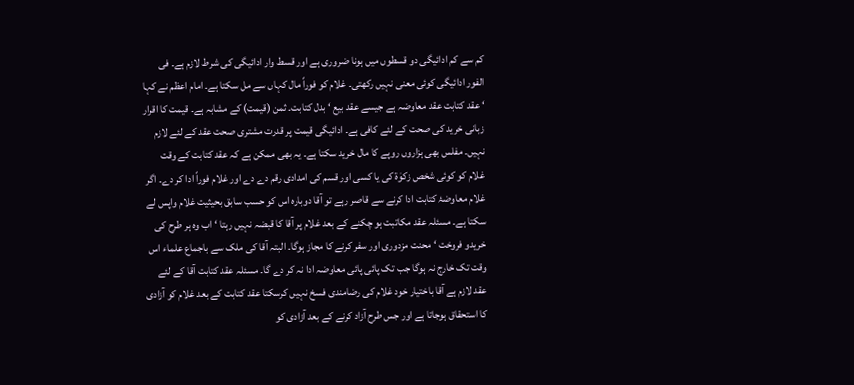کم سے کم ادائیگی دو قسطوں میں ہونا ضروری ہے اور قسط وار ادائیگی کی شرط لازم ہے۔ فی الفور ادائیگی کوئی معنی نہیں رکھتی۔ غلام کو فوراً مال کہاں سے مل سکتا ہے۔ امام اعظم نے کہا ‘ عقد کتابت عقد معاوضہ ہے جیسے عقد بیع ‘ بدل کتابت۔ ثمن (قیمت) کے مشابہ ہے۔ قیمت کا اقرار زبانی خرید کی صحت کے لئے کافی ہے۔ ادائیگی قیمت پر قدرت مشتری صحت عقد کے لئے لازم نہیں۔ مفلس بھی ہزاروں روپے کا مال خرید سکتا ہے۔ یہ بھی ممکن ہے کہ عقد کتابت کے وقت غلام کو کوئی شخص زکوٰۃ کی یا کسی اور قسم کی امدادی رقم دے دے اور غلام فوراً ادا کر دے۔ اگر غلام معاوضۂ کتابت ادا کرنے سے قاصر رہے تو آقا دوبارہ اس کو حسب سابق بحیثیت غلام واپس لے سکتا ہے۔ مسئلہ عقد مکاتبت ہو چکنے کے بعد غلام پر آقا کا قبضہ نہیں رہتا ‘ اب وہ ہر طرح کی خریدو فروخت ‘ محنت مزدوری اور سفر کرنے کا مجاز ہوگا۔ البتہ آقا کی ملک سے باجماع علماء اس وقت تک خارج نہ ہوگا جب تک پائی پائی معاوضہ ادا نہ کر دے گا۔ مسئلہ عقد کتابت آقا کے لئے عقد لازم ہے آقا باختیار خود غلام کی رضامندی فسخ نہیں کرسکتا عقد کتابت کے بعد غلام کو آزادی کا استحقاق ہوجاتا ہے اور جس طرح آزاد کرنے کے بعد آزادی کو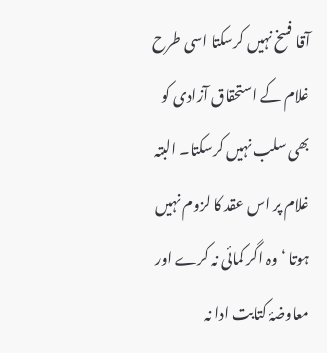آقا فسخ نہیں کرسکتا اسی طرح غلام کے استحقاق آزادی کو بھی سلب نہیں کرسکتا۔ البتہ غلام پر اس عقد کا لزوم نہیں ہوتا ‘ وہ اگر کمائی نہ کرے اور معاوضۂ کتابت ادا نہ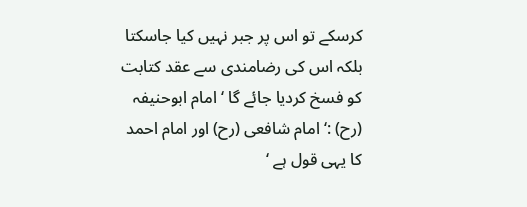کرسکے تو اس پر جبر نہیں کیا جاسکتا بلکہ اس کی رضامندی سے عقد کتابت کو فسخ کردیا جائے گا ‘ امام ابوحنیفہ (رح) :‘ امام شافعی (رح) اور امام احمد کا یہی قول ہے ‘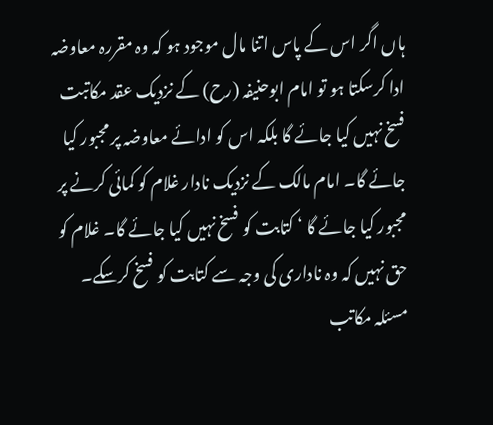ہاں اگر اس کے پاس اتنا مال موجود ہو کہ وہ مقررہ معاوضہ ادا کرسکتا ہو تو امام ابوحنیفہ (رح) کے نزدیک عقد مکاتبت فسخ نہیں کیا جائے گا بلکہ اس کو ادائے معاوضہ پر مجبور کیا جائے گا۔ امام مالک کے نزدیک نادار غلام کو کمائی کرنے پر مجبور کیا جائے گا ‘ کتابت کو فسخ نہیں کیا جائے گا۔ غلام کو حق نہیں کہ وہ ناداری کی وجہ سے کتابت کو فسخ کرسکے۔ مسئلہ مکاتب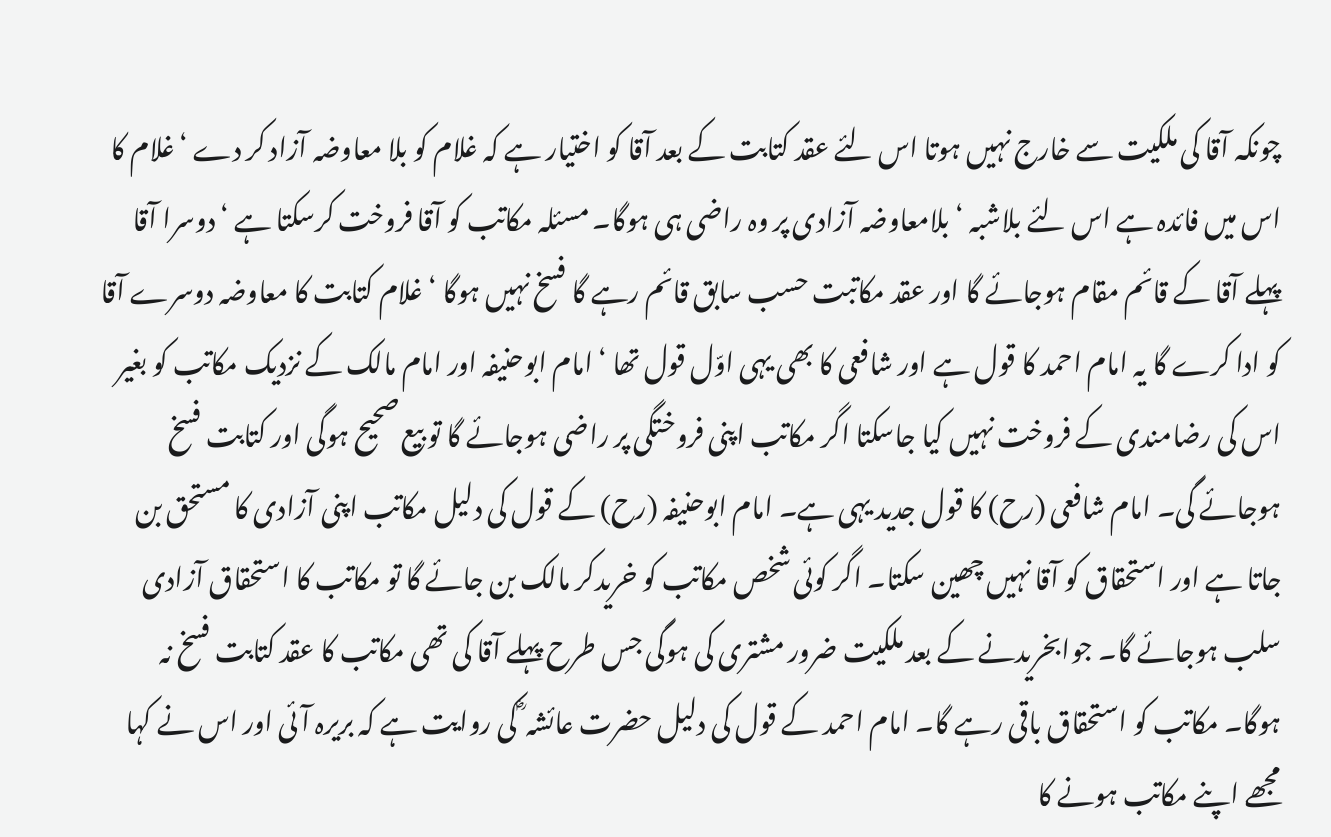چونکہ آقا کی ملکیت سے خارج نہیں ہوتا اس لئے عقد کتابت کے بعد آقا کو اختیار ہے کہ غلام کو بلا معاوضہ آزاد کر دے ‘ غلام کا اس میں فائدہ ہے اس لئے بلاشبہ ‘ بلامعاوضہ آزادی پر وہ راضی ہی ہوگا۔ مسئلہ مکاتب کو آقا فروخت کرسکتا ہے ‘ دوسرا آقا پہلے آقا کے قائم مقام ہوجائے گا اور عقد مکاتبت حسب سابق قائم رہے گا فسخ نہیں ہوگا ‘ غلام کتابت کا معاوضہ دوسرے آقا کو ادا کرے گا یہ امام احمد کا قول ہے اور شافعی کا بھی یہی اوّل قول تھا ‘ امام ابوحنیفہ اور امام مالک کے نزدیک مکاتب کو بغیر اس کی رضامندی کے فروخت نہیں کیا جاسکتا اگر مکاتب اپنی فروختگی پر راضی ہوجائے گا تو بیع صحیح ہوگی اور کتابت فسخ ہوجائے گی۔ امام شافعی (رح) کا قول جدید یہی ہے۔ امام ابوحنیفہ (رح) کے قول کی دلیل مکاتب اپنی آزادی کا مستحق بن جاتا ہے اور استحقاق کو آقا نہیں چھین سکتا۔ اگر کوئی شخص مکاتب کو خریدکر مالک بن جائے گا تو مکاتب کا استحقاق آزادی سلب ہوجائے گا۔ جوابخریدنے کے بعد ملکیت ضرور مشتری کی ہوگی جس طرح پہلے آقا کی تھی مکاتب کا عقد کتابت فسخ نہ ہوگا۔ مکاتب کو استحقاق باقی رہے گا۔ امام احمد کے قول کی دلیل حضرت عائشہ ؓ کی روایت ہے کہ بریرہ آئی اور اس نے کہا مجھے اپنے مکاتب ہونے کا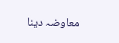معاوضہ دینا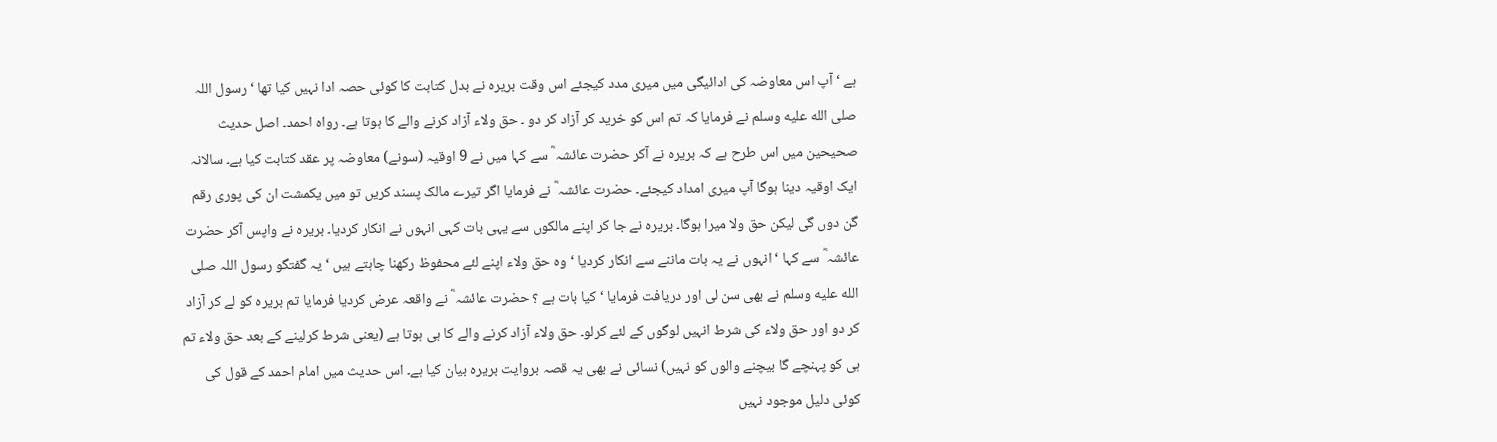ہے ‘ آپ اس معاوضہ کی ادائیگی میں میری مدد کیجئے اس وقت بریرہ نے بدل کتابت کا کوئی حصہ ادا نہیں کیا تھا ‘ رسول اللہ صلى الله عليه وسلم نے فرمایا کہ تم اس کو خرید کر آزاد کر دو ۔ حق ولاء آزاد کرنے والے کا ہوتا ہے۔ رواہ احمد۔ اصل حدیث صحیحین میں اس طرح ہے کہ بریرہ نے آکر حضرت عائشہ ؓ سے کہا میں نے 9 اوقیہ (سونے) معاوضہ پر عقد کتابت کیا ہے۔ سالانہ ایک اوقیہ دینا ہوگا آپ میری امداد کیجئے۔ حضرت عائشہ ؓ نے فرمایا اگر تیرے مالک پسند کریں تو میں یکمشت ان کی پوری رقم گن دوں گی لیکن حق ولا میرا ہوگا۔ بریرہ نے جا کر اپنے مالکوں سے یہی بات کہی انہوں نے انکار کردیا۔ بریرہ نے واپس آکر حضرت عائشہ ؓ سے کہا ‘ انہوں نے یہ بات ماننے سے انکار کردیا ‘ وہ حق ولاء اپنے لئے محفوظ رکھنا چاہتے ہیں ‘ یہ گفتگو رسول اللہ صلى الله عليه وسلم نے بھی سن لی اور دریافت فرمایا ‘ کیا بات ہے ؟ حضرت عائشہ ؓ نے واقعہ عرض کردیا فرمایا تم بریرہ کو لے کر آزاد کر دو اور حق ولاء کی شرط انہیں لوگوں کے لئے کرلو۔ حق ولاء آزاد کرنے والے کا ہی ہوتا ہے (یعنی شرط کرلینے کے بعد حق ولاء تم ہی کو پہنچے گا بیچنے والوں کو نہیں) نسائی نے بھی یہ قصہ بروایت بریرہ بیان کیا ہے۔ اس حدیث میں امام احمد کے قول کی کوئی دلیل موجود نہیں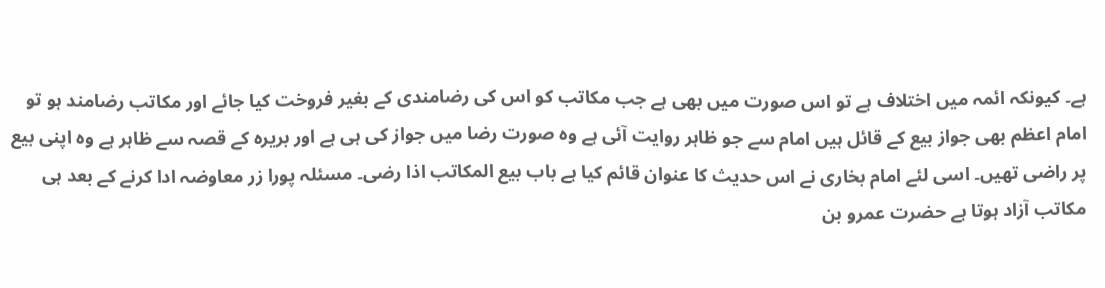ہے۔ کیونکہ ائمہ میں اختلاف ہے تو اس صورت میں بھی ہے جب مکاتب کو اس کی رضامندی کے بغیر فروخت کیا جائے اور مکاتب رضامند ہو تو امام اعظم بھی جواز بیع کے قائل ہیں امام سے جو ظاہر روایت آئی ہے وہ صورت رضا میں جواز کی ہی ہے اور بریرہ کے قصہ سے ظاہر ہے وہ اپنی بیع پر راضی تھیں۔ اسی لئے امام بخاری نے اس حدیث کا عنوان قائم کیا ہے باب بیع المکاتب اذا رضی۔ مسئلہ پورا زر معاوضہ ادا کرنے کے بعد ہی مکاتب آزاد ہوتا ہے حضرت عمرو بن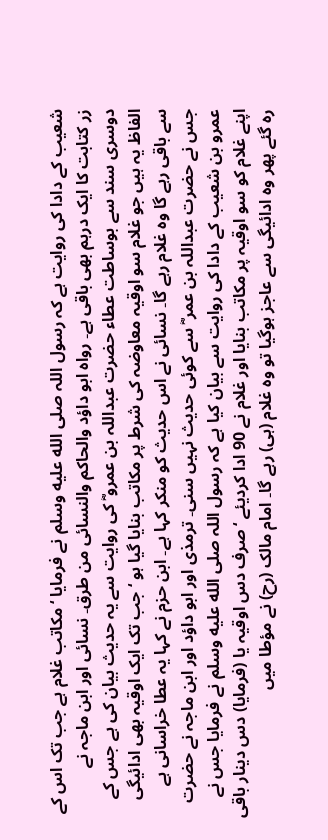شعیب کے دادا کی روایت ہے کہ رسول اللہ صلى الله عليه وسلم نے فرمایا ‘ مکاتب غلام ہے جب تک اس کے زر کتابت کا ایک درہم بھی باقی ہے۔ رواہ ابو داؤد والحاکم والنسائی من طرق۔ نسائی اور ابن ماجہ نے دوسری سند سے بوساطت عطاء حضرت عبداللہ بن عمرو ؓ کی روایت سے یہ حدیث بیان کی ہے جس کے الفاظ یہ ہیں جو غلام سو اوقیہ معاوضہ کی شرط پر مکاتب بنایا گیا ہو ‘ جب تک ایک اوقیہ بھی ادائیگی سے باقی رہے گا وہ غلام رہے گا۔ نسائی نے اس حدیث کو منکر کہا ہے۔ ابن حزم نے کہا یہ عطا خراسانی ہے جس نے حضرت عبداللہ بن عمر ؓ سے کوئی حدیث نہیں سنی۔ ترمذی اور ابو داؤد اور ابن ماجہ نے حضرت عمرو بن شعیب کے دادا کی روایت سے بیان کیا ہے کہ رسول اللہ صلى الله عليه وسلم نے فرمایا جس نے اپنے غلام کو سو اوقیہ پر مکاتب بنایا اور غلام نے 90 ادا کردیئے ‘ صرف دس اوقیہ یا (فرمایا) دس دینار باقی رہ گئے پھر وہ ادائیگی سے عاجز ہوگیا تو وہ غلام (ہی) رہے گا۔ امام مالک (رح) نے مؤطا میں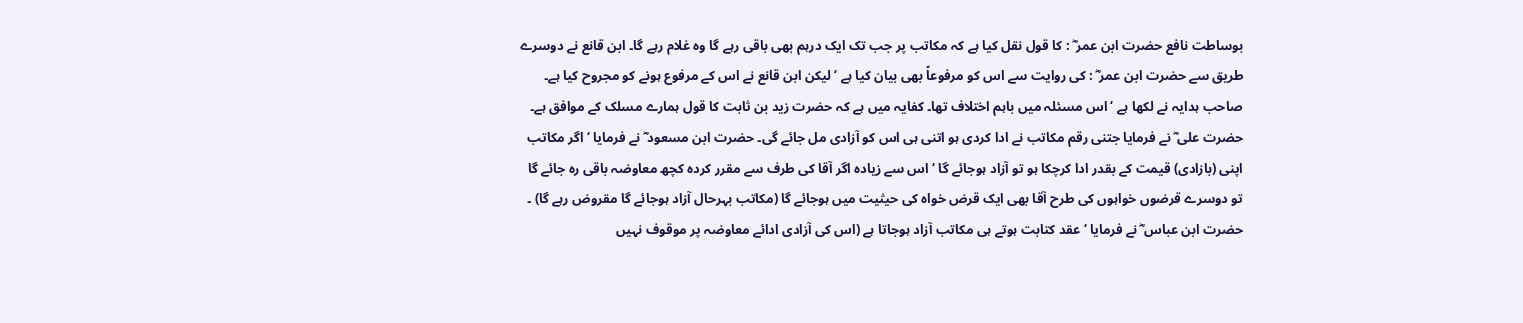بوساطت نافع حضرت ابن عمر ؓ : کا قول نقل کیا ہے کہ مکاتب پر جب تک ایک درہم بھی باقی رہے گا وہ غلام رہے گا۔ ابن قانع نے دوسرے طریق سے حضرت ابن عمر ؓ : کی روایت سے اس کو مرفوعاً بھی بیان کیا ہے ‘ لیکن ابن قانع نے اس کے مرفوع ہونے کو مجروح کیا ہے۔ صاحب ہدایہ نے لکھا ہے ‘ اس مسئلہ میں باہم اختلاف تھا۔ کفایہ میں ہے کہ حضرت زید بن ثابت کا قول ہمارے مسلک کے موافق ہے۔ حضرت علی ؓ نے فرمایا جتنی رقم مکاتب نے ادا کردی ہو اتنی ہی اس کو آزادی مل جائے گی۔ حضرت ابن مسعود ؓ نے فرمایا ‘ اگر مکاتب اپنی (بازادی) قیمت کے بقدر ادا کرچکا ہو تو آزاد ہوجائے گا ‘ اس سے زیادہ اگر آقا کی طرف سے مقرر کردہ کچھ معاوضہ باقی رہ جائے گا تو دوسرے قرضوں خواہوں کی طرح آقا بھی ایک قرض خواہ کی حیثیت میں ہوجائے گا (مکاتب بہرحال آزاد ہوجائے گا مقروض رہے گا) ۔ حضرت ابن عباس ؓ نے فرمایا ‘ عقد کتابت ہوتے ہی مکاتب آزاد ہوجاتا ہے (اس کی آزادی ادائے معاوضہ پر موقوف نہیں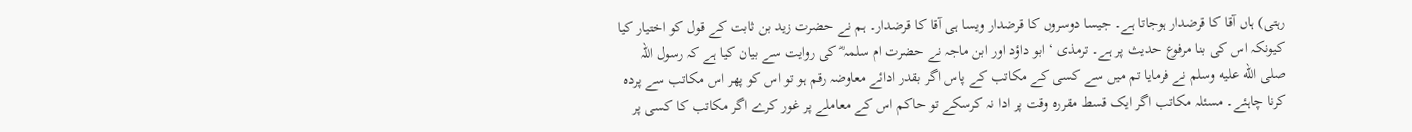رہتی) ہاں آقا کا قرضدار ہوجاتا ہے۔ جیسا دوسروں کا قرضدار ویسا ہی آقا کا قرضدار۔ ہم نے حضرت زید بن ثابت کے قول کو اختیار کیا کیونکہ اس کی بنا مرفوع حدیث پر ہے۔ ترمذی ‘ ابو داؤد اور ابن ماجہ نے حضرت ام سلمہ ؓ کی روایت سے بیان کیا ہے کہ رسول اللہ صلى الله عليه وسلم نے فرمایا تم میں سے کسی کے مکاتب کے پاس اگر بقدر ادائے معاوضہ رقم ہو تو اس کو پھر اس مکاتب سے پردہ کرنا چاہئے۔ مسئلہ مکاتب اگر ایک قسط مقررہ وقت پر ادا نہ کرسکے تو حاکم اس کے معاملے پر غور کرے اگر مکاتب کا کسی پر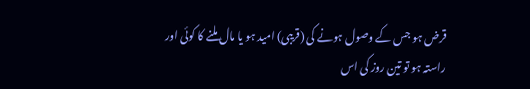قرض ہو جس کے وصول ہونے کی (قریبی) امید ہو یا مال ملنے کا کوئی اور راستہ ہو تو تین روز کی اس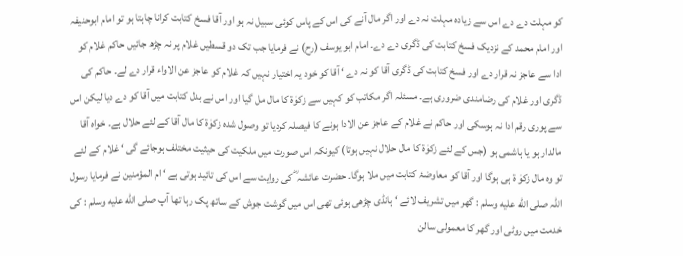کو مہلت دے دے اس سے زیادہ مہلت نہ دے اور اگر مال آنے کی اس کے پاس کوئی سبیل نہ ہو اور آقا فسخ کتابت کرانا چاہتا ہو تو امام ابوحنیفہ اور امام محمد کے نزدیک فسخ کتابت کی ڈگری دے دے۔ امام ابو یوسف (رح) نے فرمایا جب تک دو قسطیں غلام پر نہ چڑھ جائیں حاکم غلام کو ادا سے عاجز نہ قرار دے اور فسخ کتابت کی ڈگری آقا کو نہ دے ‘ آقا کو خود یہ اختیار نہیں کہ غلام کو عاجز عن الاواء قرار دے لے۔ حاکم کی ڈگری اور غلام کی رضامندی ضروری ہے۔ مسئلہ اگر مکاتب کو کہیں سے زکوٰۃ کا مال مل گیا اور اس نے بدل کتابت میں آقا کو دے دیا لیکن اس سے پوری رقم ادا نہ ہوسکی اور حاکم نے غلام کے عاجز عن الادا ہونے کا فیصلہ کردیا تو وصول شدہ زکوٰۃ کا مال آقا کے لئے حلال ہے۔ خواہ آقا مالدار ہو یا ہاشمی ہو (جس کے لئے زکوٰۃ کا مال حلال نہیں ہوتا) کیونکہ اس صورت میں ملکیت کی حیثیت مختلف ہوجائے گی ‘ غلام کے لئے تو وہ مال زکوٰ ۃ ہی ہوگا اور آقا کو معاوضۂ کتابت میں ملا ہوگا۔ حضرت عائشہ ؓ کی روایت سے اس کی تائید ہوتی ہے ‘ ام المؤمنین نے فرمایا رسول اللہ صلى الله عليه وسلم : گھر میں تشریف لائے ‘ ہانڈی چڑھی ہوئی تھی اس میں گوشت جوش کے ساتھ پک رہا تھا آپ صلى الله عليه وسلم : کی خدمت میں روٹی اور گھر کا معمولی سالن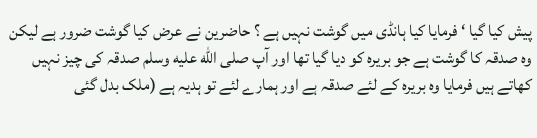پیش کیا گیا ‘ فرمایا کیا ہانڈی میں گوشت نہیں ہے ؟ حاضرین نے عرض کیا گوشت ضرور ہے لیکن وہ صدقہ کا گوشت ہے جو بریرہ کو دیا گیا تھا اور آپ صلى الله عليه وسلم صدقہ کی چیز نہیں کھاتے ہیں فرمایا وہ بریرہ کے لئے صدقہ ہے اور ہمارے لئے تو ہدیہ ہے (ملک بدل گئی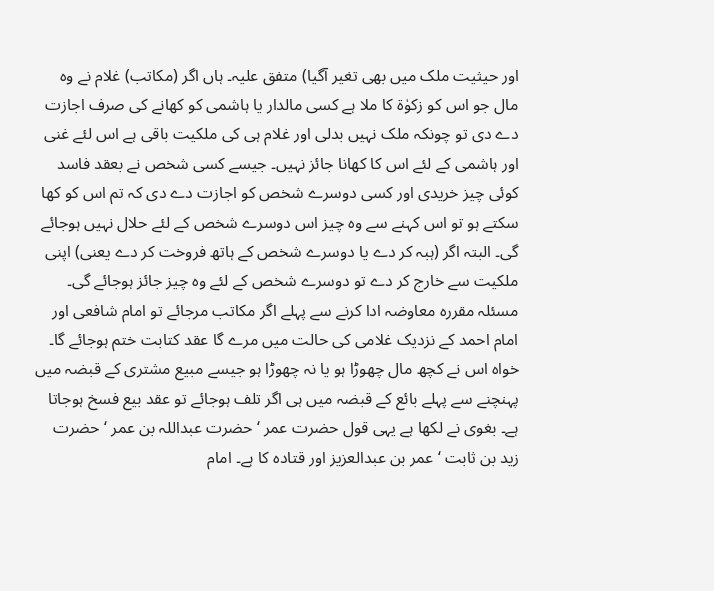اور حیثیت ملک میں بھی تغیر آگیا) متفق علیہ۔ ہاں اگر (مکاتب) غلام نے وہ مال جو اس کو زکوٰۃ کا ملا ہے کسی مالدار یا ہاشمی کو کھانے کی صرف اجازت دے دی تو چونکہ ملک نہیں بدلی اور غلام ہی کی ملکیت باقی ہے اس لئے غنی اور ہاشمی کے لئے اس کا کھانا جائز نہیں۔ جیسے کسی شخص نے بعقد فاسد کوئی چیز خریدی اور کسی دوسرے شخص کو اجازت دے دی کہ تم اس کو کھا سکتے ہو تو اس کہنے سے وہ چیز اس دوسرے شخص کے لئے حلال نہیں ہوجائے گی۔ البتہ اگر (ہبہ کر دے یا دوسرے شخص کے ہاتھ فروخت کر دے یعنی) اپنی ملکیت سے خارج کر دے تو دوسرے شخص کے لئے وہ چیز جائز ہوجائے گی۔ مسئلہ مقررہ معاوضہ ادا کرنے سے پہلے اگر مکاتب مرجائے تو امام شافعی اور امام احمد کے نزدیک غلامی کی حالت میں مرے گا عقد کتابت ختم ہوجائے گا۔ خواہ اس نے کچھ مال چھوڑا ہو یا نہ چھوڑا ہو جیسے مبیع مشتری کے قبضہ میں پہنچنے سے پہلے بائع کے قبضہ میں ہی اگر تلف ہوجائے تو عقد بیع فسخ ہوجاتا ہے۔ بغوی نے لکھا ہے یہی قول حضرت عمر ‘ حضرت عبداللہ بن عمر ‘ حضرت زید بن ثابت ‘ عمر بن عبدالعزیز اور قتادہ کا ہے۔ امام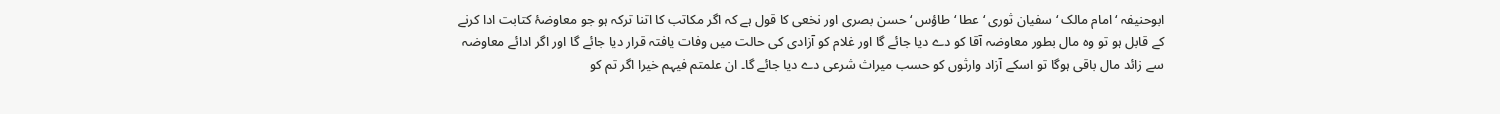ابوحنیفہ ‘ امام مالک ‘ سفیان ثوری ‘ عطا ‘ طاؤس ‘ حسن بصری اور نخعی کا قول ہے کہ اگر مکاتب کا اتنا ترکہ ہو جو معاوضۂ کتابت ادا کرنے کے قابل ہو تو وہ مال بطور معاوضہ آقا کو دے دیا جائے گا اور غلام کو آزادی کی حالت میں وفات یافتہ قرار دیا جائے گا اور اگر ادائے معاوضہ سے زائد مال باقی ہوگا تو اسکے آزاد وارثوں کو حسب میراث شرعی دے دیا جائے گا۔ ان علمتم فیہم خیرا اگر تم کو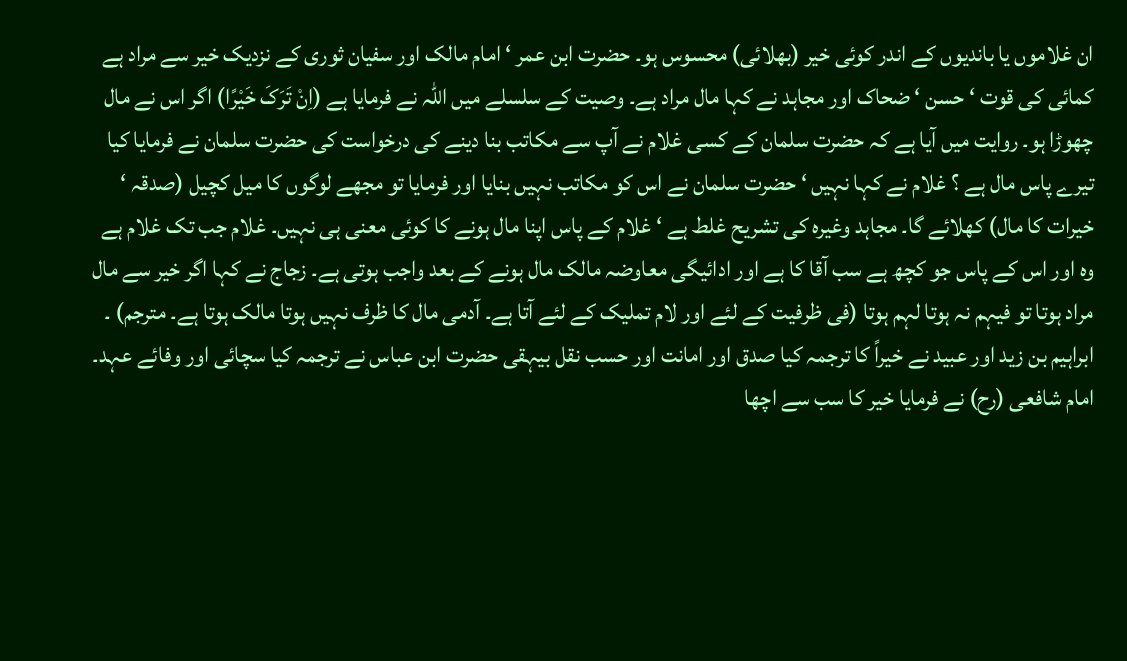ان غلاموں یا باندیوں کے اندر کوئی خیر (بھلائی) محسوس ہو۔ حضرت ابن عمر ‘ امام مالک اور سفیان ثوری کے نزدیک خیر سے مراد ہے کمائی کی قوت ‘ حسن ‘ ضحاک اور مجاہد نے کہا مال مراد ہے۔ وصیت کے سلسلے میں اللہ نے فرمایا ہے (اِنْ تَرَکَ خَیْرًا) اگر اس نے مال چھوڑا ہو۔ روایت میں آیا ہے کہ حضرت سلمان کے کسی غلام نے آپ سے مکاتب بنا دینے کی درخواست کی حضرت سلمان نے فرمایا کیا تیرے پاس مال ہے ؟ غلام نے کہا نہیں ‘ حضرت سلمان نے اس کو مکاتب نہیں بنایا اور فرمایا تو مجھے لوگوں کا میل کچیل (صدقہ ‘ خیرات کا مال) کھلائے گا۔ مجاہد وغیرہ کی تشریح غلط ہے ‘ غلام کے پاس اپنا مال ہونے کا کوئی معنی ہی نہیں۔ غلام جب تک غلام ہے وہ اور اس کے پاس جو کچھ ہے سب آقا کا ہے اور ادائیگی معاوضہ مالک مال ہونے کے بعد واجب ہوتی ہے۔ زجاج نے کہا اگر خیر سے مال مراد ہوتا تو فیہم نہ ہوتا لہم ہوتا (فی ظرفیت کے لئے اور لام تملیک کے لئے آتا ہے۔ آدمی مال کا ظرف نہیں ہوتا مالک ہوتا ہے۔ مترجم) ۔ ابراہیم بن زید اور عبید نے خیراً کا ترجمہ کیا صدق اور امانت اور حسب نقل بیہقی حضرت ابن عباس نے ترجمہ کیا سچائی اور وفائے عہد۔ امام شافعی (رح) نے فرمایا خیر کا سب سے اچھا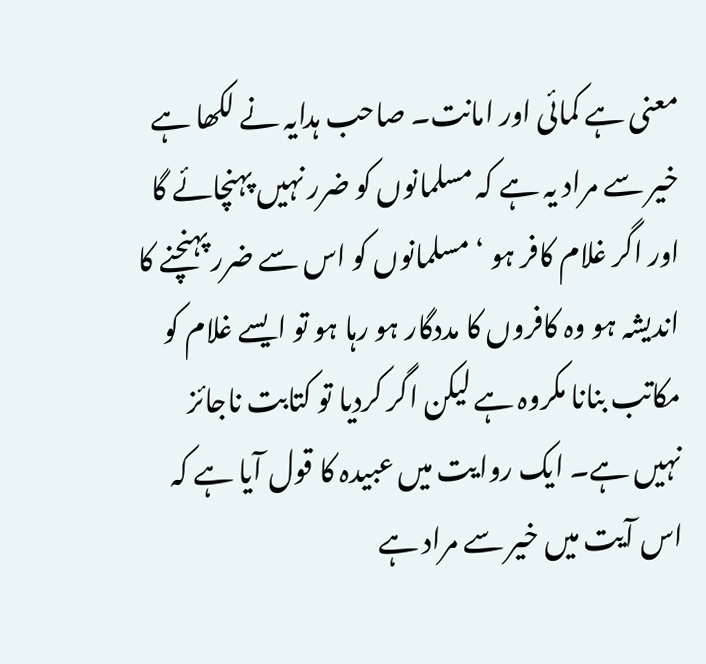معنی ہے کمائی اور امانت۔ صاحب ہدایہ نے لکھا ہے خیر سے مراد یہ ہے کہ مسلمانوں کو ضرر نہیں پہنچائے گا اور اگر غلام کافر ہو ‘ مسلمانوں کو اس سے ضرر پہنچنے کا اندیشہ ہو وہ کافروں کا مددگار ہو رہا ہو تو ایسے غلام کو مکاتب بنانا مکروہ ہے لیکن اگر کردیا تو کتابت ناجائز نہیں ہے۔ ایک روایت میں عبیدہ کا قول آیا ہے کہ اس آیت میں خیر سے مراد ہے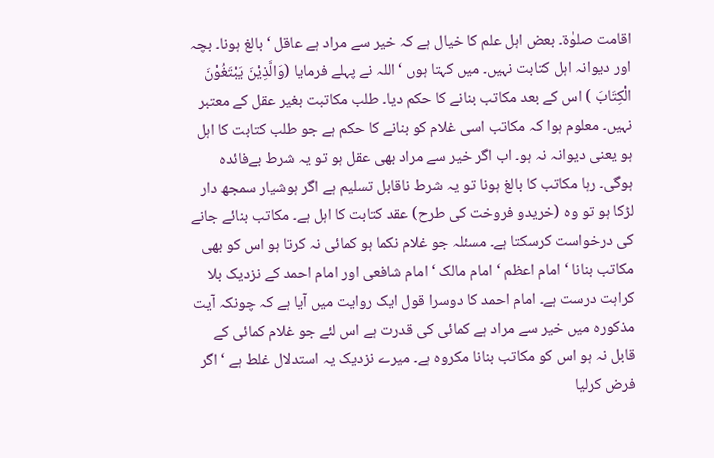اقامت صلوٰۃ۔ بعض اہل علم کا خیال ہے کہ خیر سے مراد ہے عاقل ‘ بالغ ہونا۔ بچہ اور دیوانہ اہل کتابت نہیں۔ میں کہتا ہوں ‘ اللہ نے پہلے فرمایا (وَالَّذِیْنَ یَبْتَغُوْنَ الْکِتَابَ ) اس کے بعد مکاتب بنانے کا حکم دیا۔ طلب مکاتبت بغیر عقل کے معتبر نہیں۔ معلوم ہوا کہ مکاتب اسی غلام کو بنانے کا حکم ہے جو طلب کتابت کا اہل ہو یعنی دیوانہ نہ ہو۔ اب اگر خیر سے مراد بھی عقل ہو تو یہ شرط بےفائدہ ہوگی۔ رہا مکاتب کا بالغ ہونا تو یہ شرط ناقابل تسلیم ہے اگر ہوشیار سمجھ دار لڑکا ہو تو وہ (خریدو فروخت کی طرح) عقد کتابت کا اہل ہے۔ مکاتب بنائے جانے کی درخواست کرسکتا ہے۔ مسئلہ جو غلام نکما ہو کمائی نہ کرتا ہو اس کو بھی مکاتب بنانا ‘ امام اعظم ‘ امام مالک ‘ امام شافعی اور امام احمد کے نزدیک بلا کراہت درست ہے۔ امام احمد کا دوسرا قول ایک روایت میں آیا ہے کہ چونکہ آیت مذکورہ میں خیر سے مراد ہے کمائی کی قدرت ہے اس لئے جو غلام کمائی کے قابل نہ ہو اس کو مکاتب بنانا مکروہ ہے۔ میرے نزدیک یہ استدلال غلط ہے ‘ اگر فرض کرلیا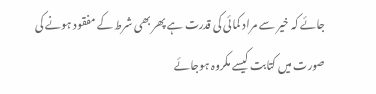جائے کہ خیر سے مراد کمائی کی قدرت ہے پھر بھی شرط کے مفقود ہونے کی صورت میں کتابت کیسے مکروہ ہوجائے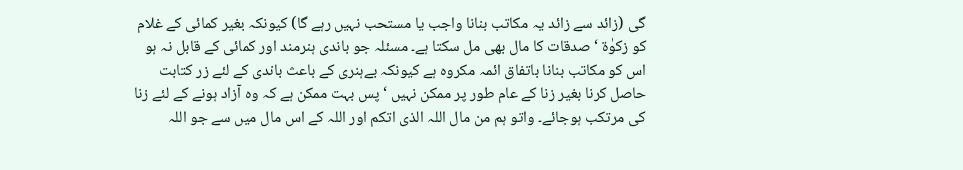گی (زائد سے زائد یہ مکاتب بنانا واجب یا مستحب نہیں رہے گا) کیونکہ بغیر کمائی کے غلام کو زکوٰۃ ‘ صدقات کا مال بھی مل سکتا ہے۔ مسئلہ جو باندی ہنرمند اور کمائی کے قابل نہ ہو اس کو مکاتب بنانا باتفاق ائمہ مکروہ ہے کیونکہ بےہنری کے باعث باندی کے لئے زر کتابت حاصل کرنا بغیر زنا کے عام طور پر ممکن نہیں ‘ پس بہت ممکن ہے کہ وہ آزاد ہونے کے لئے زنا کی مرتکب ہوجائے۔ واتو ہم من مال اللہ الذی اتکم اور اللہ کے اس مال میں سے جو اللہ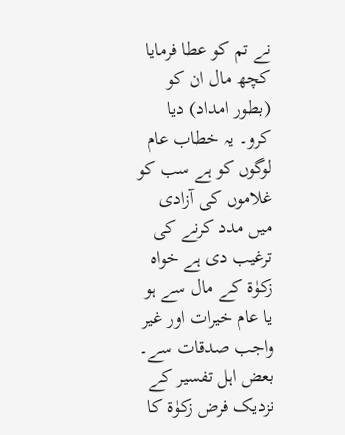نے تم کو عطا فرمایا کچھ مال ان کو (بطور امداد) دیا کرو۔ یہ خطاب عام لوگوں کو ہے سب کو غلاموں کی آزادی میں مدد کرنے کی ترغیب دی ہے خواہ زکوٰۃ کے مال سے ہو یا عام خیرات اور غیر واجب صدقات سے۔ بعض اہل تفسیر کے نزدیک فرض زکوٰۃ کا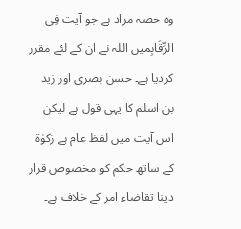وہ حصہ مراد ہے جو آیت فِی الرِّقَابِمیں اللہ نے ان کے لئے مقرر کردیا ہے۔ حسن بصری اور زید بن اسلم کا یہی قول ہے لیکن اس آیت میں لفظ عام ہے زکوٰۃ کے ساتھ حکم کو مخصوص قرار دینا تقاضاء امر کے خلاف ہے۔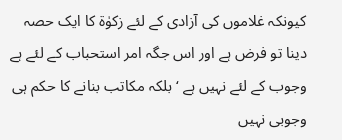کیونکہ غلاموں کی آزادی کے لئے زکوٰۃ کا ایک حصہ دینا تو فرض ہے اور اس جگہ امر استحباب کے لئے ہے وجوب کے لئے نہیں ہے ‘ بلکہ مکاتب بنانے کا حکم ہی وجوبی نہیں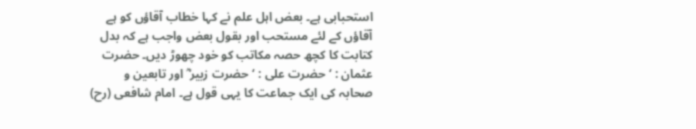استحبابی ہے۔ بعض اہل علم نے کہا خطاب آقاؤں کو ہے آقاؤں کے لئے مستحب اور بقول بعض واجب ہے کہ بدل کتابت کا کچھ حصہ مکاتب کو خود چھوڑ دیں۔ حضرت عثمان : ‘ حضرت علی : ‘ حضرت زبیر ؓ اور تابعین و صحابہ کی ایک جماعت کا یہی قول ہے۔ امام شافعی (رح)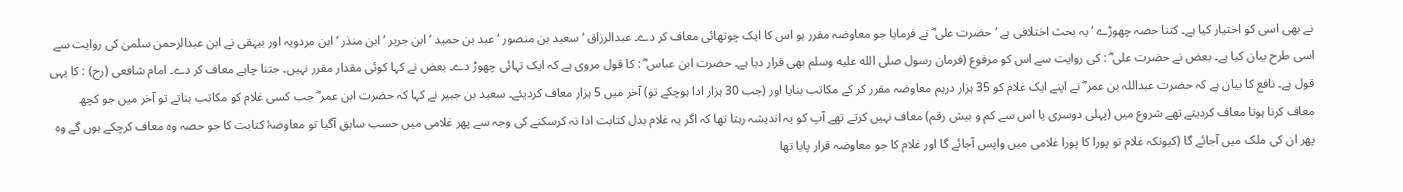نے بھی اسی کو اختیار کیا ہے۔ کتنا حصہ چھوڑے ‘ یہ بحث اختلافی ہے ‘ حضرت علی ؓ نے فرمایا جو معاوضہ مقرر ہو اس کا ایک چوتھائی معاف کر دے۔ عبدالرزاق ‘ سعید بن منصور ‘ عبد بن حمید ‘ ابن جریر ‘ ابن منذر ‘ ابن مردویہ اور بیہقی نے ابن عبدالرحمن سلمیٰ کی روایت سے اسی طرح بیان کیا ہے۔ بعض نے حضرت علی ؓ : کی روایت سے اس کو مرفوع (فرمان رسول صلى الله عليه وسلم بھی قرار دیا ہے۔ حضرت ابن عباس ؓ : کا قول مروی ہے کہ ایک تہائی چھوڑ دے۔ بعض نے کہا کوئی مقدار مقرر نہیں۔ جتنا چاہے معاف کر دے۔ امام شافعی (رح) : کا یہی قول ہے۔ نافع کا بیان ہے کہ حضرت عبداللہ بن عمر ؓ نے اپنے ایک غلام کو 35 ہزار درہم معاوضہ مقرر کر کے مکاتب بنایا اور (جب 30 ہزار ادا ہوچکے تو) آخر میں 5 ہزار معاف کردیئے۔ سعید بن جبیر نے کہا کہ حضرت ابن عمر ؓ جب کسی غلام کو مکاتب بناتے تو آخر میں جو کچھ معاف کرنا ہوتا معاف کردیتے تھے شروع میں (پہلی دوسری یا اس سے کم و بیش رقم) معاف نہیں کرتے تھے آپ کو یہ اندیشہ رہتا تھا کہ اگر یہ غلام بدل کتابت ادا نہ کرسکنے کی وجہ سے پھر غلامی میں حسب سابق آگیا تو معاوضۂ کتابت کا جو حصہ وہ معاف کرچکے ہوں گے وہ پھر ان کی ملک میں آجائے گا (کیونکہ غلام تو پورا کا پورا غلامی میں واپس آجائے گا اور غلام کا جو معاوضہ قرار پایا تھا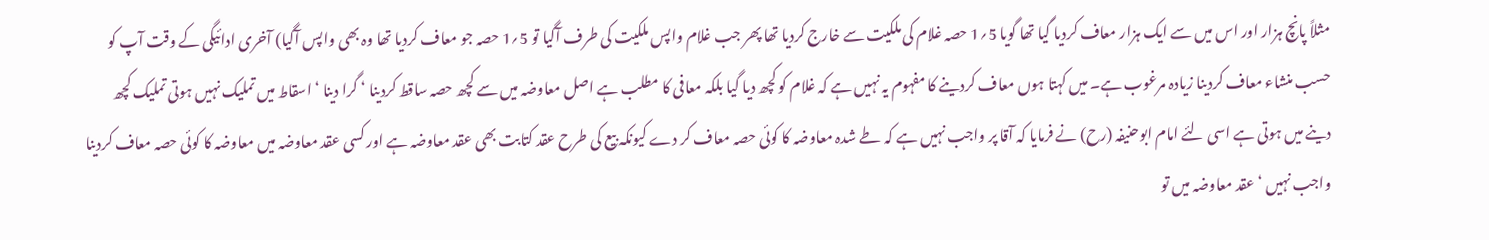مثلاً پانچ ہزار اور اس میں سے ایک ہزار معاف کردیا گیا تھا گویا 5؍1 حصہ غلام کی ملکیت سے خارج کردیا تھا پھر جب غلام واپس ملکیت کی طرف آگیا تو 5؍1 حصہ جو معاف کردیا تھا وہ بھی واپس آگیا) آخری ادائیگی کے وقت آپ کو حسب منشاء معاف کردینا زیادہ مرغوب ہے۔ میں کہتا ہوں معاف کردینے کا مفہوم یہ نہیں ہے کہ غلام کو کچھ دیا گیا بلکہ معافی کا مطلب ہے اصل معاوضہ میں سے کچھ حصہ ساقط کردینا ‘ گرا دینا ‘ اسقاط میں تملیک نہیں ہوتی تملیک کچھ دینے میں ہوتی ہے اسی لئے امام ابوحنیفہ (رح) نے فرمایا کہ آقا پر واجب نہیں ہے کہ طے شدہ معاوضہ کا کوئی حصہ معاف کر دے کیونکہ بیع کی طرح عقد کتابت بھی عقد معاوضہ ہے اور کسی عقد معاوضہ میں معاوضہ کا کوئی حصہ معاف کردینا واجب نہیں ‘ عقد معاوضہ میں تو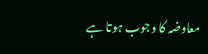معاوضہ کا وجوب ہوتا ہے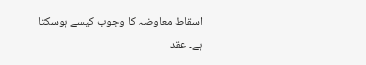اسقاط معاوضہ کا وجوب کیسے ہوسکتا ہے۔ عقد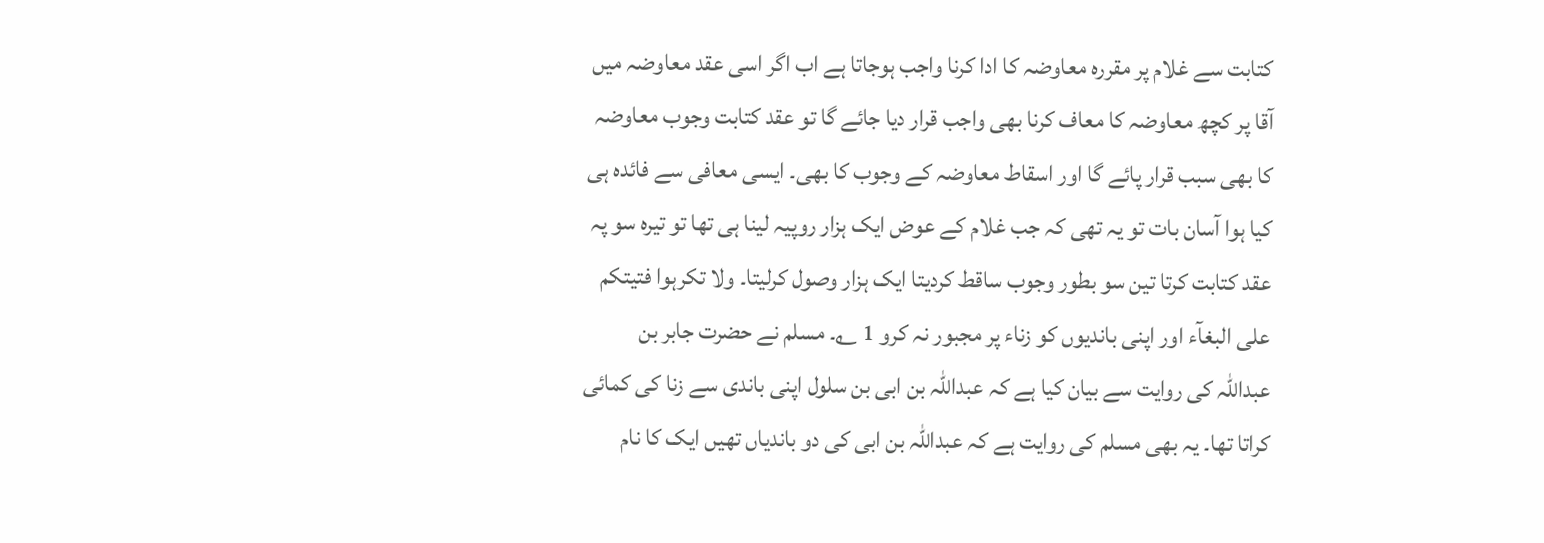کتابت سے غلام پر مقررہ معاوضہ کا ادا کرنا واجب ہوجاتا ہے اب اگر اسی عقد معاوضہ میں آقا پر کچھ معاوضہ کا معاف کرنا بھی واجب قرار دیا جائے گا تو عقد کتابت وجوب معاوضہ کا بھی سبب قرار پائے گا اور اسقاط معاوضہ کے وجوب کا بھی۔ ایسی معافی سے فائدہ ہی کیا ہوا آسان بات تو یہ تھی کہ جب غلام کے عوض ایک ہزار روپیہ لینا ہی تھا تو تیرہ سو پہ عقد کتابت کرتا تین سو بطور وجوب ساقط کردیتا ایک ہزار وصول کرلیتا۔ ولا تکرہوا فتیتکم علی البغآء اور اپنی باندیوں کو زناء پر مجبور نہ کرو 1 ؂۔ مسلم نے حضرت جابر بن عبداللہ کی روایت سے بیان کیا ہے کہ عبداللہ بن ابی بن سلول اپنی باندی سے زنا کی کمائی کراتا تھا۔ یہ بھی مسلم کی روایت ہے کہ عبداللہ بن ابی کی دو باندیاں تھیں ایک کا نام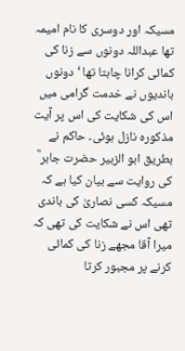مسیکہ اور دوسری کا نام امیمہ تھا عبداللہ دونوں سے زنا کی کمائی کرانا چاہتا تھا ‘ دونوں باندیوں نے خدمت گرامی میں اس کی شکایت کی اس پر آیت مذکورہ نازل ہوئی۔ حاکم نے بطریق ابو الزبیر حضرت جابر ؓ کی روایت سے بیان کیا ہے کہ مسیکہ کسی نصاریٰ کی باندی تھی اس نے شکایت کی تھی کہ میرا آقا مجھے زنا کی کمائی کرنے پر مجبور کرتا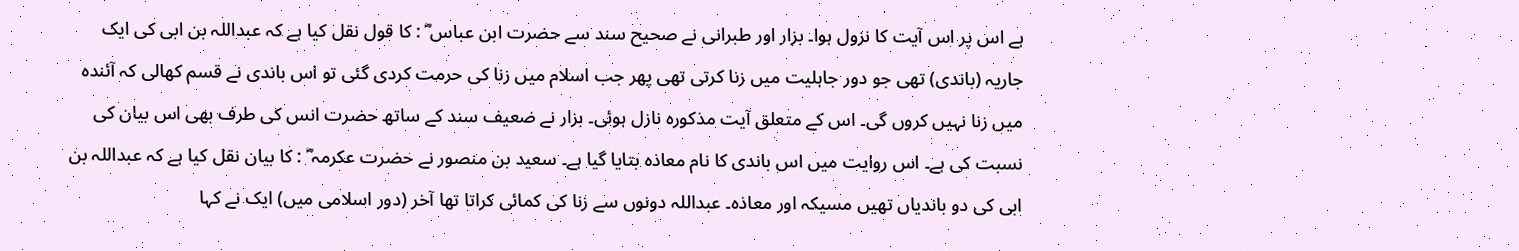ہے اس پر اس آیت کا نزول ہوا۔ بزار اور طبرانی نے صحیح سند سے حضرت ابن عباس ؓ : کا قول نقل کیا ہے کہ عبداللہ بن ابی کی ایک جاریہ (باندی) تھی جو دور جاہلیت میں زنا کرتی تھی پھر جب اسلام میں زنا کی حرمت کردی گئی تو اس باندی نے قسم کھالی کہ آئندہ میں زنا نہیں کروں گی۔ اس کے متعلق آیت مذکورہ نازل ہوئی۔ بزار نے ضعیف سند کے ساتھ حضرت انس کی طرف بھی اس بیان کی نسبت کی ہے۔ اس روایت میں اس باندی کا نام معاذہ بتایا گیا ہے۔ سعید بن منصور نے حضرت عکرمہ ؓ : کا بیان نقل کیا ہے کہ عبداللہ بن ابی کی دو باندیاں تھیں مسیکہ اور معاذہ۔ عبداللہ دونوں سے زنا کی کمائی کراتا تھا آخر (دور اسلامی میں) ایک نے کہا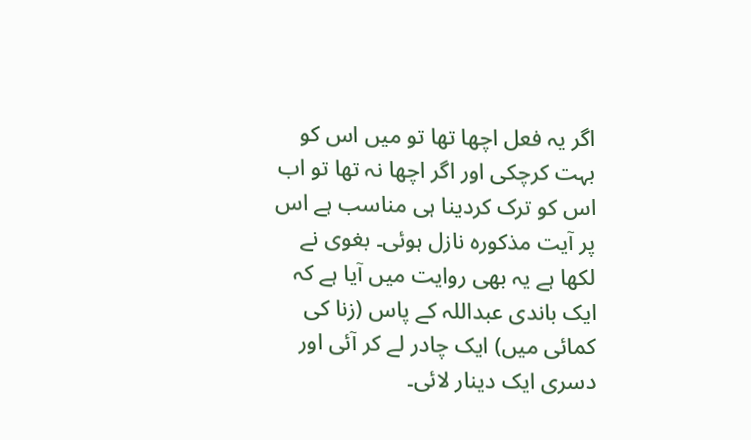اگر یہ فعل اچھا تھا تو میں اس کو بہت کرچکی اور اگر اچھا نہ تھا تو اب اس کو ترک کردینا ہی مناسب ہے اس پر آیت مذکورہ نازل ہوئی۔ بغوی نے لکھا ہے یہ بھی روایت میں آیا ہے کہ ایک باندی عبداللہ کے پاس (زنا کی کمائی میں) ایک چادر لے کر آئی اور دسری ایک دینار لائی۔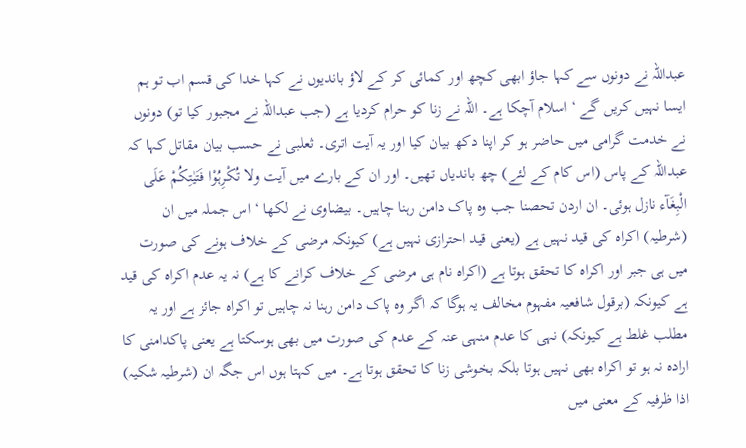عبداللہ نے دونوں سے کہا جاؤ ابھی کچھ اور کمائی کر کے لاؤ باندیوں نے کہا خدا کی قسم اب تو ہم ایسا نہیں کریں گے ‘ اسلام آچکا ہے۔ اللہ نے زنا کو حرام کردیا ہے (جب عبداللہ نے مجبور کیا تو) دونوں نے خدمت گرامی میں حاضر ہو کر اپنا دکھ بیان کیا اور یہ آیت اتری۔ ثعلبی نے حسب بیان مقاتل کہا کہ عبداللہ کے پاس (اس کام کے لئے) چھ باندیاں تھیں۔ اور ان کے بارے میں آیت ولا تُکْرِہُوْا فَتَیٰتِکُمْ عَلَی الْبِغَآء نازل ہوئی۔ ان اردن تحصنا جب وہ پاک دامن رہنا چاہیں۔ بیضاوی نے لکھا ‘ اس جملہ میں ان (شرطیہ) اکراہ کی قید نہیں ہے (یعنی قید احترازی نہیں ہے) کیونکہ مرضی کے خلاف ہونے کی صورت میں ہی جبر اور اکراہ کا تحقق ہوتا ہے (اکراہ نام ہی مرضی کے خلاف کرانے کا ہے) نہ یہ عدم اکراہ کی قید ہے کیونکہ (برقول شافعیہ مفہوم مخالف یہ ہوگا کہ اگر وہ پاک دامن رہنا نہ چاہیں تو اکراہ جائز ہے اور یہ مطلب غلط ہے کیونکہ) نہی کا عدم منہی عنہ کے عدم کی صورت میں بھی ہوسکتا ہے یعنی پاکدامنی کا ارادہ نہ ہو تو اکراہ بھی نہیں ہوتا بلکہ بخوشی زنا کا تحقق ہوتا ہے۔ میں کہتا ہوں اس جگہ ان (شرطیہ شکیہ) اذا ظرفیہ کے معنی میں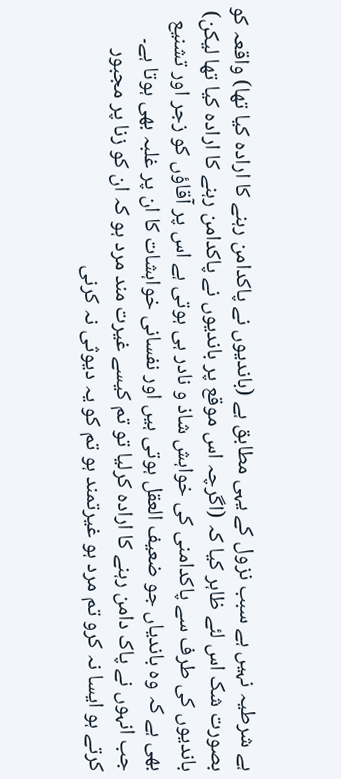ہے شرطیہ نہیں ہے سبب نزول کے یہی مطابق ہے (باندیوں نے پاکدامن رہنے کا ارادہ کیا تھا) واقعہ کو بصورت شک اس لئے ظاہر کیا کہ (اگرچہ اس موقع پر باندیوں نے پاکدامن رہنے کا ارادہ کیا تھا لیکن) باندیوں کی طرف سے پاکدامنی کی خواہش شاذ و نادر ہی ہوتی ہے اس پر آقاؤں کو زجر اور تشنیع بھی ہے کہ وہ باندیاں جو ضعیف العقل ہوتی ہیں اور نفسانی خواہشات کا ان پر غلبہ بھی ہوتا ہے۔ جب انہوں نے پاک دامن رہنے کا ارادہ کرلیا تو تم کیسے غیرت مند مرد ہو کہ ان کو زنا پر مجبور کرتے ہو ایسا نہ کرو تم مرد ہو غیرتمند ہو تم کو یہ دیوثی نہ کرنی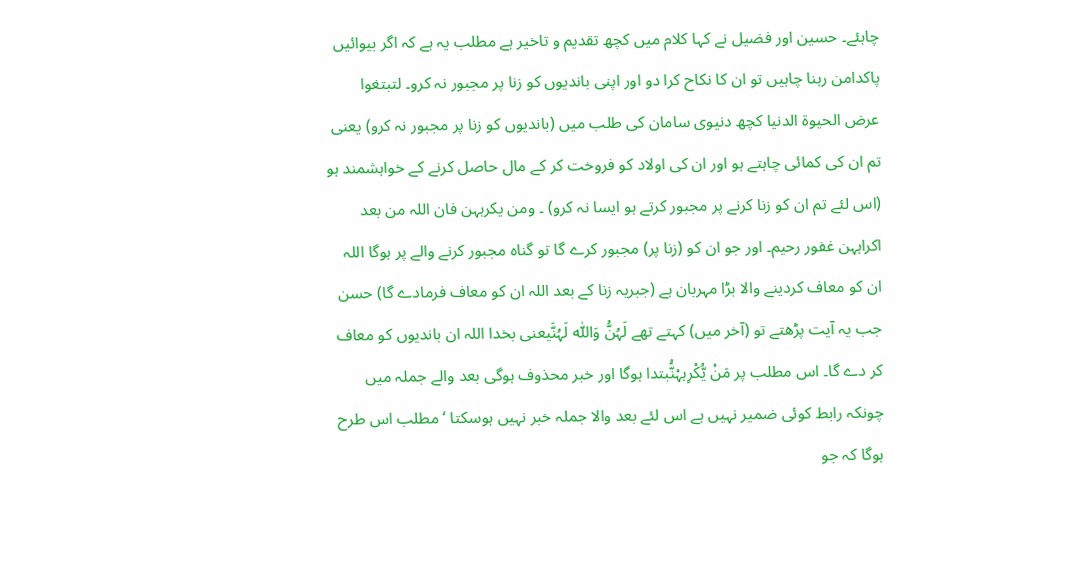چاہئے۔ حسین اور فضیل نے کہا کلام میں کچھ تقدیم و تاخیر ہے مطلب یہ ہے کہ اگر بیوائیں پاکدامن رہنا چاہیں تو ان کا نکاح کرا دو اور اپنی باندیوں کو زنا پر مجبور نہ کرو۔ لتبتغوا عرض الحیوۃ الدنیا کچھ دنیوی سامان کی طلب میں (باندیوں کو زنا پر مجبور نہ کرو) یعنی تم ان کی کمائی چاہتے ہو اور ان کی اولاد کو فروخت کر کے مال حاصل کرنے کے خواہشمند ہو (اس لئے تم ان کو زنا کرنے پر مجبور کرتے ہو ایسا نہ کرو) ۔ ومن یکرہہن فان اللہ من بعد اکراہہن غفور رحیم۔ اور جو ان کو (زنا پر) مجبور کرے گا تو گناہ مجبور کرنے والے پر ہوگا اللہ ان کو معاف کردینے والا بڑا مہربان ہے (جبریہ زنا کے بعد اللہ ان کو معاف فرمادے گا) حسن جب یہ آیت پڑھتے تو (آخر میں) کہتے تھے لَہُنُّ وَاللّٰہ لَہُنَّیعنی بخدا اللہ ان باندیوں کو معاف کر دے گا۔ اس مطلب پر مَنْ یُّکْرِہہْنَُّبتدا ہوگا اور خبر محذوف ہوگی بعد والے جملہ میں چونکہ رابط کوئی ضمیر نہیں ہے اس لئے بعد والا جملہ خبر نہیں ہوسکتا ‘ مطلب اس طرح ہوگا کہ جو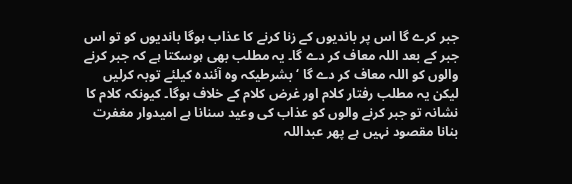جبر کرے گا اس پر باندیوں کے زنا کرنے کا عذاب ہوگا باندیوں کو تو اس جبر کے بعد اللہ معاف کر دے گا۔ یہ مطلب بھی ہوسکتا ہے کہ جبر کرنے والوں کو اللہ معاف کر دے گا ‘ بشرطیکہ وہ آئندہ کیلئے توبہ کرلیں لیکن یہ مطلب رفتار کلام اور غرض کلام کے خلاف ہوگا۔ کیونکہ کلام کا نشانہ تو جبر کرنے والوں کو عذاب کی وعید سنانا ہے امیدوار مغفرت بنانا مقصود نہیں ہے پھر عبداللہ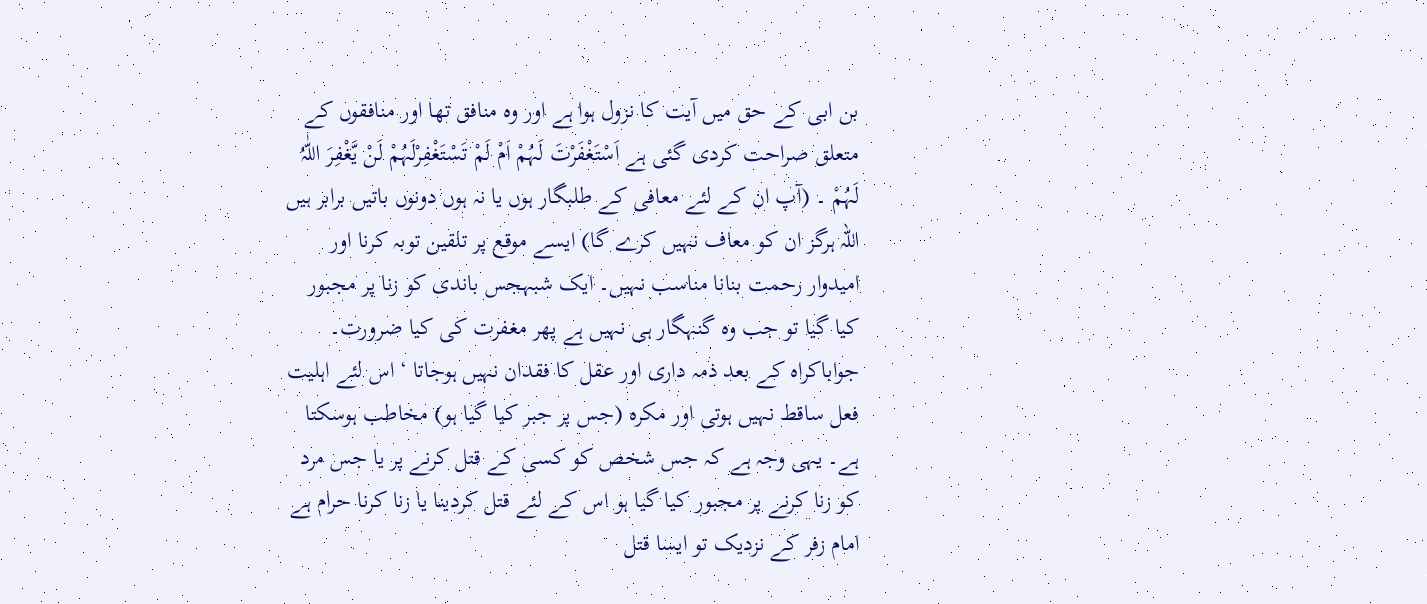بن ابی کے حق میں آیت کا نزول ہوا ہے اور وہ منافق تھا اور منافقوں کے متعلق صراحت کردی گئی ہے اَسْتَغْفَرْتَ لَہُمْ اَمْ لَمْ تَسْتَغْفِرْلَہُمْ لَنْ یَّغْفِرَ اللّٰہُ لَہُمْ ۔ (آپ ان کے لئے معافی کے طلبگار ہوں یا نہ ہوں دونوں باتیں برابر ہیں اللہ ہرگز ان کو معاف نہیں کرے گا) ایسے موقع پر تلقین توبہ کرنا اور امیدوار رحمت بنانا مناسب نہیں۔ ایک شبہجس باندی کو زنا پر مجبور کیا گیا تو جب وہ گنہگار ہی نہیں ہے پھر مغفرت کی کیا ضرورت۔ جواباکراہ کے بعد ذمہ داری اور عقل کا فقدان نہیں ہوجاتا ‘ اس لئے اہلیت فعل ساقط نہیں ہوتی اور مکرہ (جس پر جبر کیا گیا ہو) مخاطب ہوسکتا ہے۔ یہی وجہ ہے کہ جس شخص کو کسی کے قتل کرنے پر یا جس مرد کو زنا کرنے پر مجبور کیا گیا ہو اس کے لئے قتل کردینا یا زنا کرنا حرام ہے امام زفر کے نزدیک تو ایسا قتل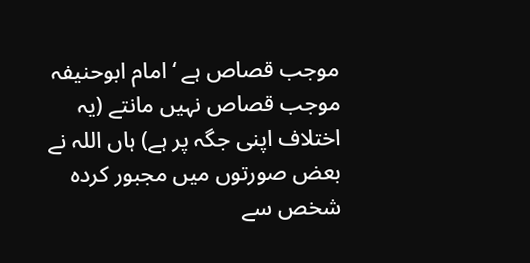موجب قصاص ہے ‘ امام ابوحنیفہ موجب قصاص نہیں مانتے (یہ اختلاف اپنی جگہ پر ہے) ہاں اللہ نے بعض صورتوں میں مجبور کردہ شخص سے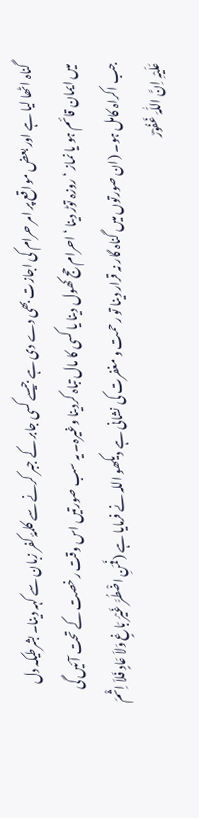گناہ اٹھا لیا ہے اور بعض مواقع پر امر حرام کی اجازت بھی دے دی ہے جیسے کسی جابر کے جبر کرنے سے کلمۂ کفر زبان سے کہہ دینا۔ بشرطیکہ دل میں ایمان قائم ہو یا نماز ‘ روزہ توڑ دینا ‘ احرام حج کھول دینا یا کسی کا مال تباہ کردینا وغیرہ۔ یہ سب صورتیں اس وقت رخصت کے تحت آئیں گی جب اکراہ کامل ہو۔ (ان صورتوں میں گناہ گار نہ قرار دینا تو رحمت و مغفرت کی نشانی ہے دیکھو اللہ نے فرمایا ہے (فَمَنِ اضْطُرَّ غَیْرَ بَاغٍ وَلاَ عَادٍ فَلاَ اِثْمَ عَلَیْہِ اِنَّ اللّٰہَ غَفُوْرٌ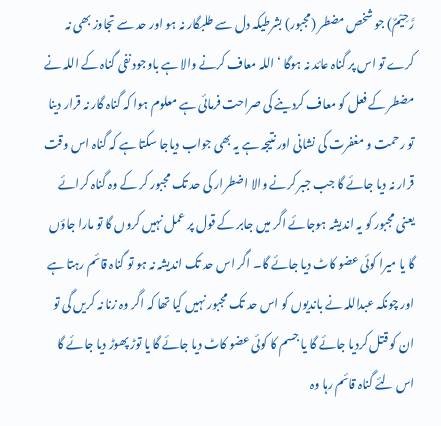رَّحِیْمٌ) جو شخص مضطر (مجبور) بشرطیکہ دل سے طلبگار نہ ہو اور حد سے تجاوز بھی نہ کرے تو اس پر گناہ عائد نہ ہوگا ‘ اللہ معاف کرنے والا ہے باوجود نفی گناہ کے اللہ نے مضطر کے فعل کو معاف کردینے کی صراحت فرمائی ہے معلوم ہوا کہ گناہ گار نہ قرار دینا تو رحمت و مغفرت کی نشانی اور نتیجہ ہے یہ بھی جواب دیاجا سکتا ہے کہ گناہ اس وقت قرار نہ دیا جائے گا جب جبر کرنے والا اضطرار کی حد تک مجبور کر کے وہ گناہ کرائے یعنی مجبور کو یہ اندیشہ ہوجائے اگر میں جابر کے قول پر عمل نہیں کروں گا تو مارا جاؤں گا یا میرا کوئی عضو کاٹ دیا جائے گا۔ اگر اس حد تک اندیشہ نہ ہو تو گناہ قائم رہتا ہے اور چونکہ عبداللہ نے باندیوں کو اس حد تک مجبور نہیں کیا تھا کہ اگر وہ زنا نہ کریں گی تو ان کو قتل کردیا جائے گا یا جسم کا کوئی عضو کاٹ دیا جائے گا یا توڑ پھوڑ دیا جائے گا اس لئے گناہ قائم رہا وہ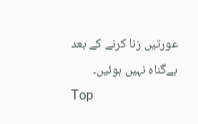عورتیں زنا کرنے کے بعد بےگناہ نہیں ہوئیں۔
Top